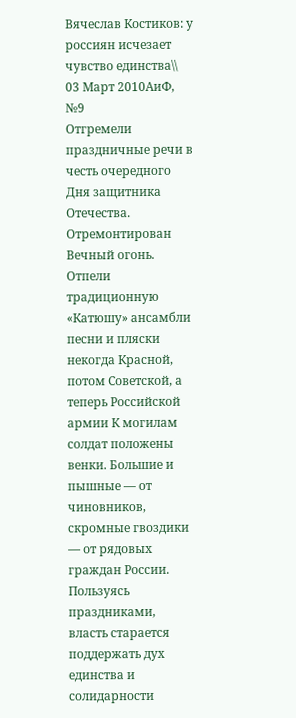Вячеслав Костиков: у россиян исчезает чувство единства\\ 03 Март 2010АиФ, №9
Отгремели праздничные речи в честь очередного Дня защитника Отечества. Отремонтирован Вечный огонь. Отпели традиционную «Катюшу» ансамбли песни и пляски некогда Красной, потом Советской, а теперь Российской армии К могилам солдат положены венки. Большие и пышные — от чиновников, скромные гвоздики — от рядовых граждан России. Пользуясь праздниками, власть старается поддержать дух единства и солидарности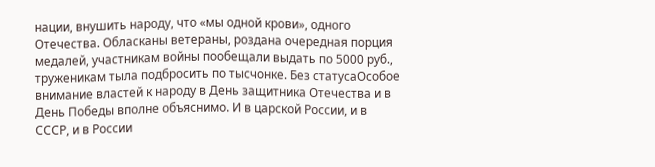нации, внушить народу, что «мы одной крови», одного Отечества. Обласканы ветераны, роздана очередная порция медалей, участникам войны пообещали выдать по 5000 руб., труженикам тыла подбросить по тысчонке. Без статусаОсобое внимание властей к народу в День защитника Отечества и в День Победы вполне объяснимо. И в царской России, и в СССР, и в России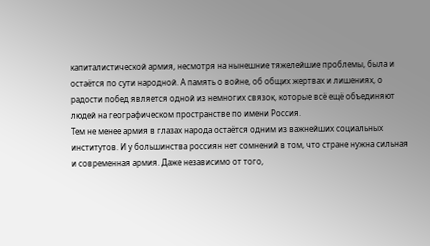капиталистической армия, несмотря на нынешние тяжелейшие проблемы, была и остаётся по сути народной. А память о войне, об общих жертвах и лишениях, о радости побед является одной из немногих связок, которые всё ещё объединяют людей на географическом пространстве по имени Россия.
Тем не менее армия в глазах народа остаётся одним из важнейших социальных институтов. И у большинства россиян нет сомнений в том, что стране нужна сильная и современная армия. Даже независимо от того,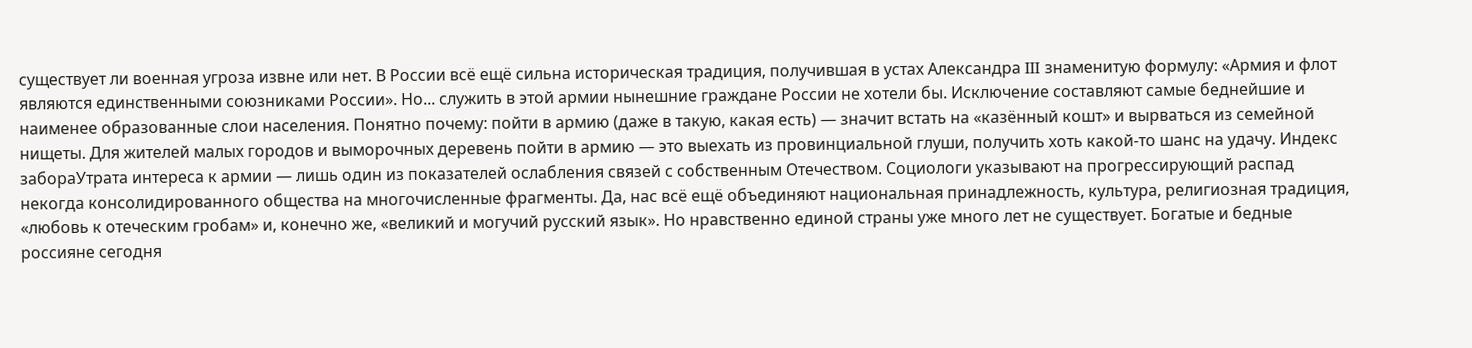существует ли военная угроза извне или нет. В России всё ещё сильна историческая традиция, получившая в устах Александра III знаменитую формулу: «Армия и флот являются единственными союзниками России». Но... служить в этой армии нынешние граждане России не хотели бы. Исключение составляют самые беднейшие и наименее образованные слои населения. Понятно почему: пойти в армию (даже в такую, какая есть) — значит встать на «казённый кошт» и вырваться из семейной нищеты. Для жителей малых городов и выморочных деревень пойти в армию — это выехать из провинциальной глуши, получить хоть какой-то шанс на удачу. Индекс забораУтрата интереса к армии — лишь один из показателей ослабления связей с собственным Отечеством. Социологи указывают на прогрессирующий распад некогда консолидированного общества на многочисленные фрагменты. Да, нас всё ещё объединяют национальная принадлежность, культура, религиозная традиция, «любовь к отеческим гробам» и, конечно же, «великий и могучий русский язык». Но нравственно единой страны уже много лет не существует. Богатые и бедные россияне сегодня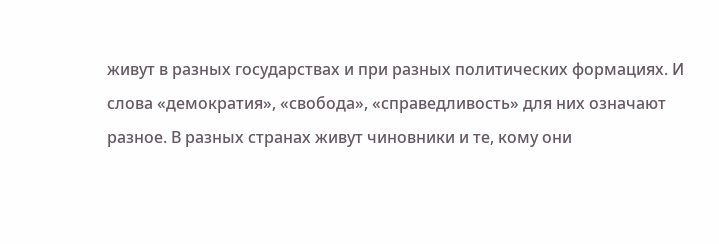живут в разных государствах и при разных политических формациях. И слова «демократия», «свобода», «справедливость» для них означают разное. В разных странах живут чиновники и те, кому они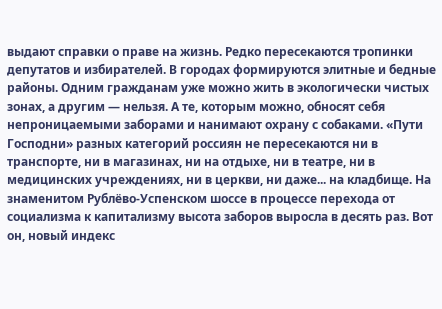выдают справки о праве на жизнь. Редко пересекаются тропинки депутатов и избирателей. В городах формируются элитные и бедные районы. Одним гражданам уже можно жить в экологически чистых зонах, а другим — нельзя. А те, которым можно, обносят себя непроницаемыми заборами и нанимают охрану с собаками. «Пути Господни» разных категорий россиян не пересекаются ни в транспорте, ни в магазинах, ни на отдыхе, ни в театре, ни в медицинских учреждениях, ни в церкви, ни даже... на кладбище. На знаменитом Рублёво-Успенском шоссе в процессе перехода от социализма к капитализму высота заборов выросла в десять раз. Вот он, новый индекс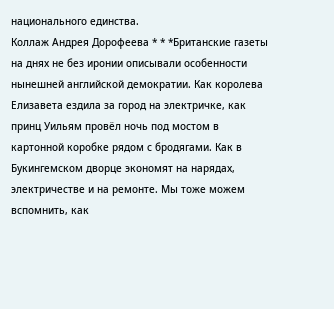национального единства.
Коллаж Андрея Дорофеева * * *Британские газеты на днях не без иронии описывали особенности нынешней английской демократии. Как королева Елизавета ездила за город на электричке, как принц Уильям провёл ночь под мостом в картонной коробке рядом с бродягами. Как в Букингемском дворце экономят на нарядах, электричестве и на ремонте. Мы тоже можем вспомнить, как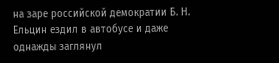на заре российской демократии Б. Н. Ельцин ездил в автобусе и даже однажды заглянул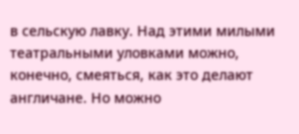в сельскую лавку. Над этими милыми театральными уловками можно, конечно, смеяться, как это делают англичане. Но можно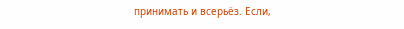принимать и всерьёз. Если,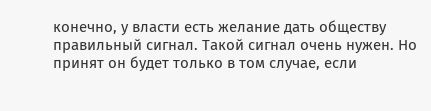конечно, у власти есть желание дать обществу правильный сигнал. Такой сигнал очень нужен. Но принят он будет только в том случае, если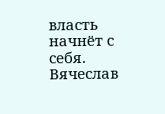власть начнёт с себя.
Вячеслав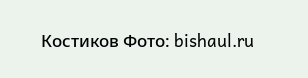Костиков Фото: bishaul.ru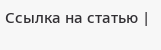Ссылка на статью |